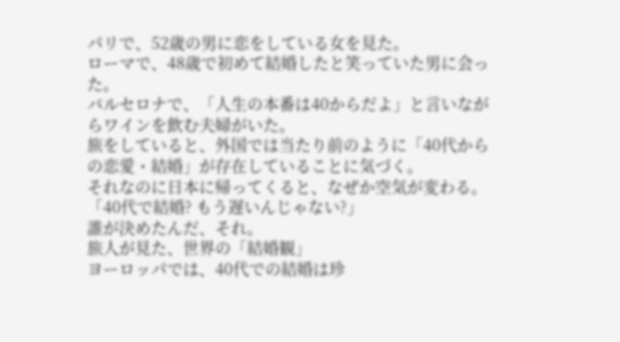パリで、52歳の男に恋をしている女を見た。
ローマで、48歳で初めて結婚したと笑っていた男に会った。
バルセロナで、「人生の本番は40からだよ」と言いながらワインを飲む夫婦がいた。
旅をしていると、外国では当たり前のように「40代からの恋愛・結婚」が存在していることに気づく。
それなのに日本に帰ってくると、なぜか空気が変わる。
「40代で結婚? もう遅いんじゃない?」
誰が決めたんだ、それ。
旅人が見た、世界の「結婚観」
ヨーロッパでは、40代での結婚は珍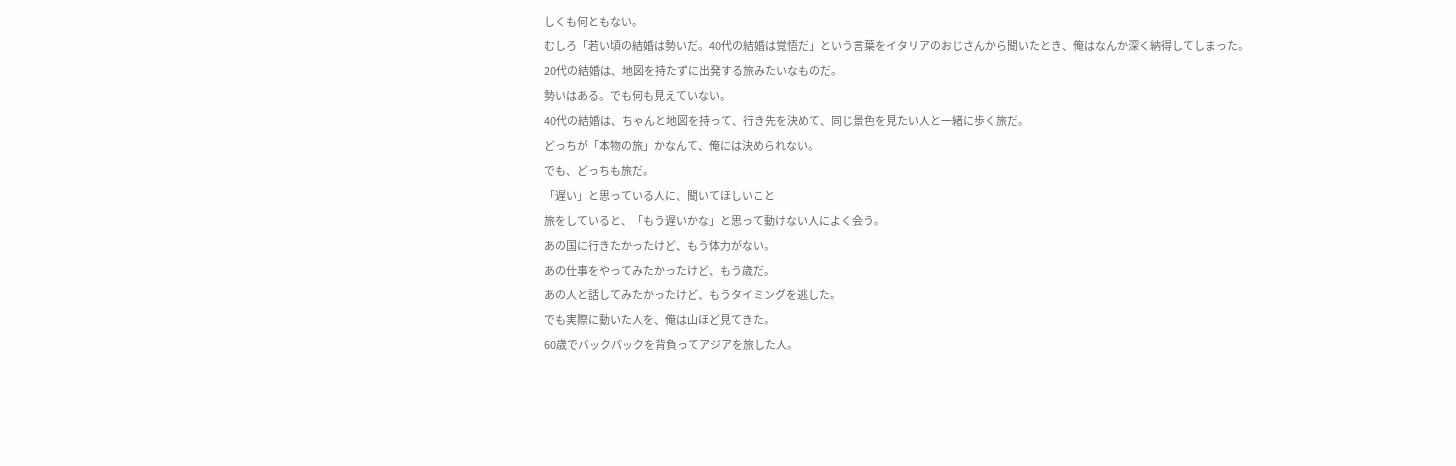しくも何ともない。
むしろ「若い頃の結婚は勢いだ。40代の結婚は覚悟だ」という言葉をイタリアのおじさんから聞いたとき、俺はなんか深く納得してしまった。
20代の結婚は、地図を持たずに出発する旅みたいなものだ。
勢いはある。でも何も見えていない。
40代の結婚は、ちゃんと地図を持って、行き先を決めて、同じ景色を見たい人と一緒に歩く旅だ。
どっちが「本物の旅」かなんて、俺には決められない。
でも、どっちも旅だ。
「遅い」と思っている人に、聞いてほしいこと
旅をしていると、「もう遅いかな」と思って動けない人によく会う。
あの国に行きたかったけど、もう体力がない。
あの仕事をやってみたかったけど、もう歳だ。
あの人と話してみたかったけど、もうタイミングを逃した。
でも実際に動いた人を、俺は山ほど見てきた。
60歳でバックパックを背負ってアジアを旅した人。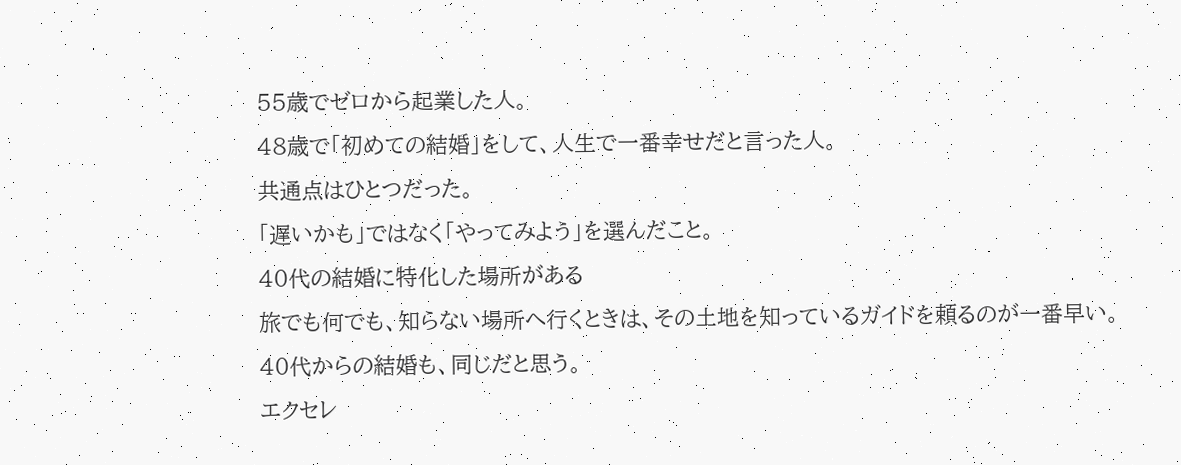55歳でゼロから起業した人。
48歳で「初めての結婚」をして、人生で一番幸せだと言った人。
共通点はひとつだった。
「遅いかも」ではなく「やってみよう」を選んだこと。
40代の結婚に特化した場所がある
旅でも何でも、知らない場所へ行くときは、その土地を知っているガイドを頼るのが一番早い。
40代からの結婚も、同じだと思う。
エクセレ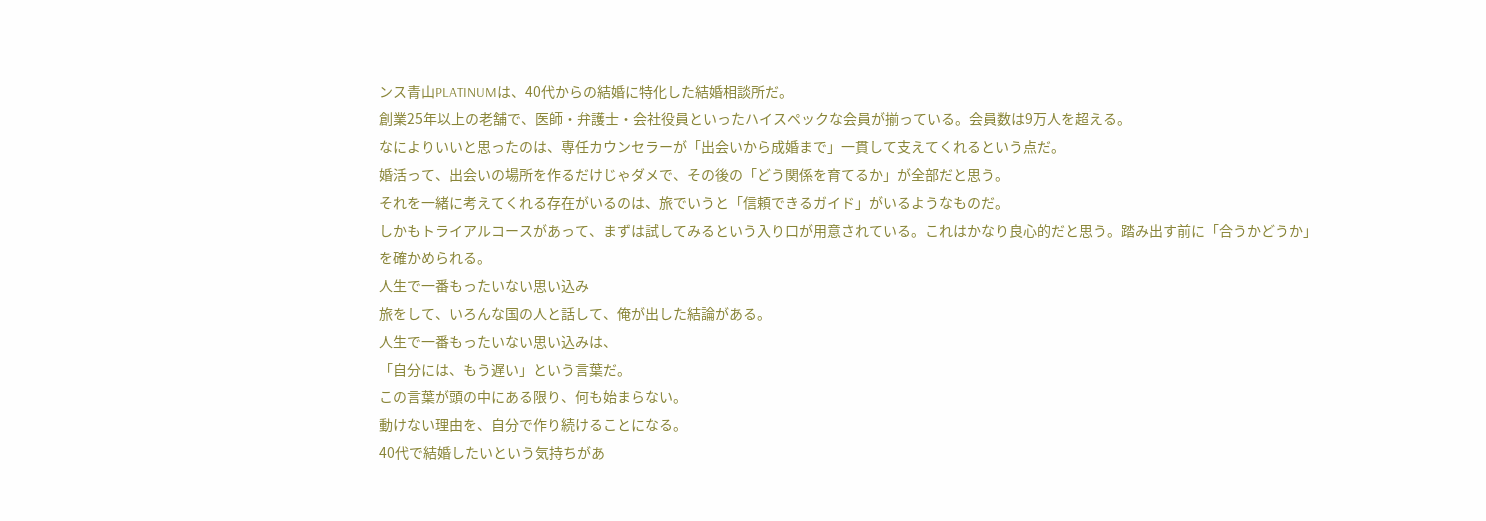ンス青山PLATINUMは、40代からの結婚に特化した結婚相談所だ。
創業25年以上の老舗で、医師・弁護士・会社役員といったハイスペックな会員が揃っている。会員数は9万人を超える。
なによりいいと思ったのは、専任カウンセラーが「出会いから成婚まで」一貫して支えてくれるという点だ。
婚活って、出会いの場所を作るだけじゃダメで、その後の「どう関係を育てるか」が全部だと思う。
それを一緒に考えてくれる存在がいるのは、旅でいうと「信頼できるガイド」がいるようなものだ。
しかもトライアルコースがあって、まずは試してみるという入り口が用意されている。これはかなり良心的だと思う。踏み出す前に「合うかどうか」を確かめられる。
人生で一番もったいない思い込み
旅をして、いろんな国の人と話して、俺が出した結論がある。
人生で一番もったいない思い込みは、
「自分には、もう遅い」という言葉だ。
この言葉が頭の中にある限り、何も始まらない。
動けない理由を、自分で作り続けることになる。
40代で結婚したいという気持ちがあ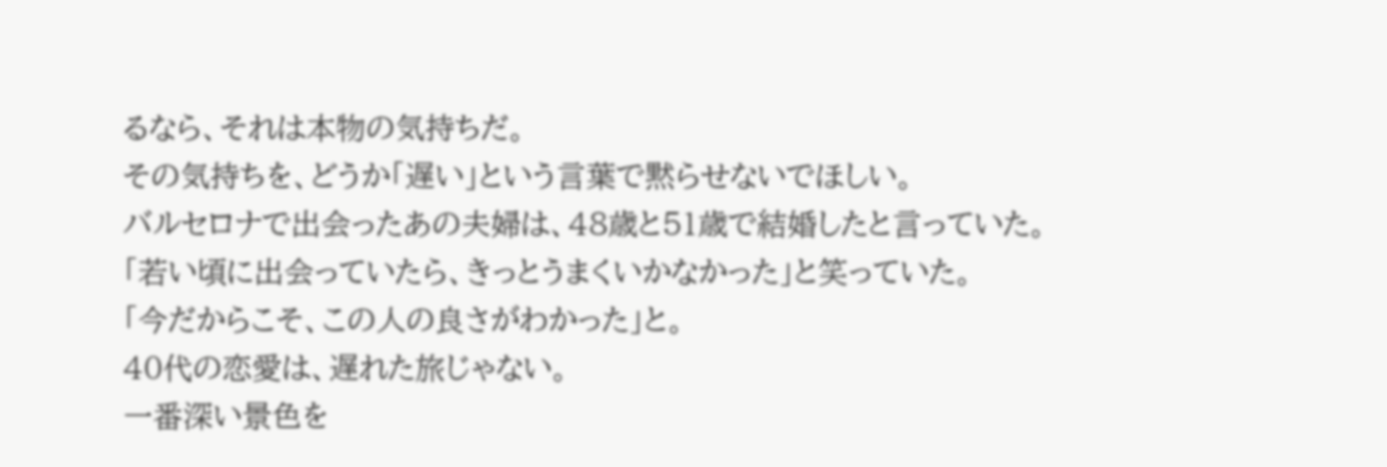るなら、それは本物の気持ちだ。
その気持ちを、どうか「遅い」という言葉で黙らせないでほしい。
バルセロナで出会ったあの夫婦は、48歳と51歳で結婚したと言っていた。
「若い頃に出会っていたら、きっとうまくいかなかった」と笑っていた。
「今だからこそ、この人の良さがわかった」と。
40代の恋愛は、遅れた旅じゃない。
一番深い景色を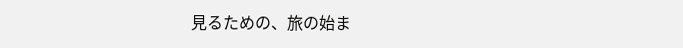見るための、旅の始ま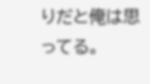りだと俺は思ってる。